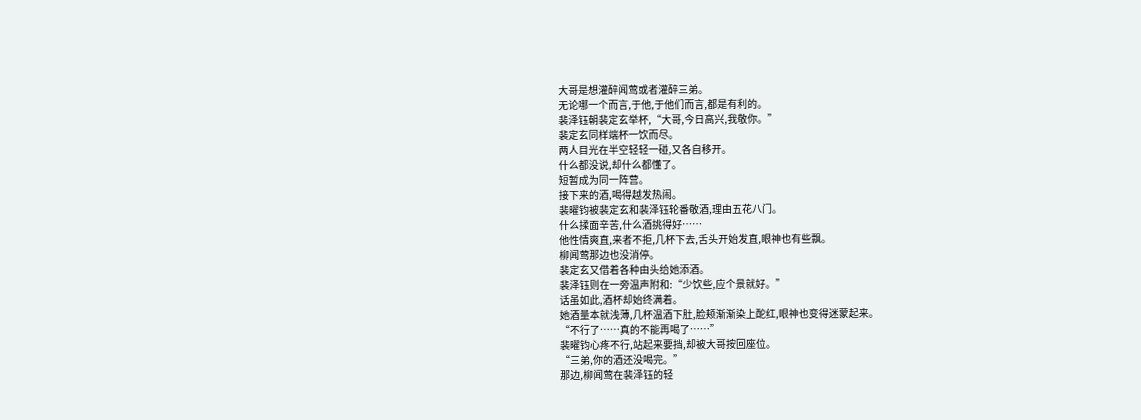大哥是想灌醉闻莺或者灌醉三弟。
无论哪一个而言,于他,于他们而言,都是有利的。
裴泽钰朝裴定玄举杯,“大哥,今日高兴,我敬你。”
裴定玄同样端杯一饮而尽。
两人目光在半空轻轻一碰,又各自移开。
什么都没说,却什么都懂了。
短暂成为同一阵营。
接下来的酒,喝得越发热闹。
裴曜钧被裴定玄和裴泽钰轮番敬酒,理由五花八门。
什么揉面辛苦,什么酒挑得好……
他性情爽直,来者不拒,几杯下去,舌头开始发直,眼神也有些飘。
柳闻莺那边也没消停。
裴定玄又借着各种由头给她添酒。
裴泽钰则在一旁温声附和:“少饮些,应个景就好。”
话虽如此,酒杯却始终满着。
她酒量本就浅薄,几杯温酒下肚,脸颊渐渐染上酡红,眼神也变得迷蒙起来。
“不行了……真的不能再喝了……”
裴曜钧心疼不行,站起来要挡,却被大哥按回座位。
“三弟,你的酒还没喝完。”
那边,柳闻莺在裴泽钰的轻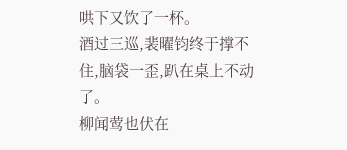哄下又饮了一杯。
酒过三巡,裴曜钧终于撑不住,脑袋一歪,趴在桌上不动了。
柳闻莺也伏在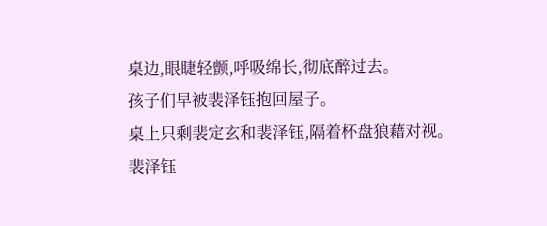桌边,眼睫轻颤,呼吸绵长,彻底醉过去。
孩子们早被裴泽钰抱回屋子。
桌上只剩裴定玄和裴泽钰,隔着杯盘狼藉对视。
裴泽钰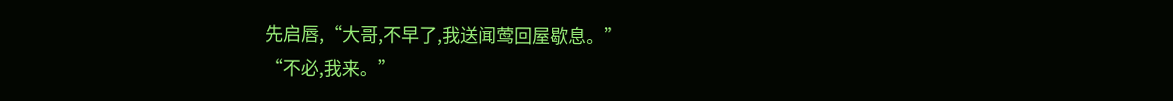先启唇,“大哥,不早了,我送闻莺回屋歇息。”
“不必,我来。”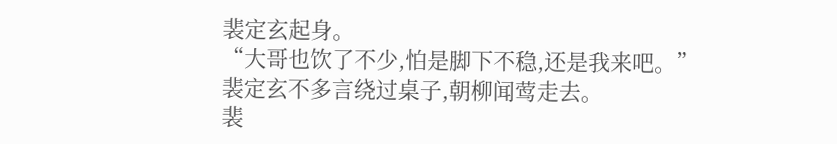裴定玄起身。
“大哥也饮了不少,怕是脚下不稳,还是我来吧。”
裴定玄不多言绕过桌子,朝柳闻莺走去。
裴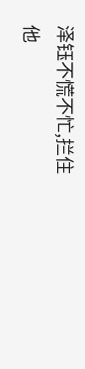泽钰不慌不忙,拦住他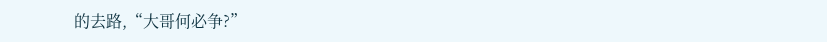的去路,“大哥何必争?”